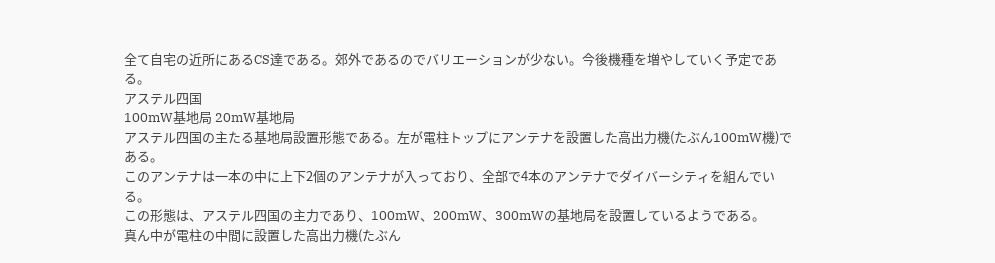全て自宅の近所にあるCS達である。郊外であるのでバリエーションが少ない。今後機種を増やしていく予定である。
アステル四国
100mW基地局 20mW基地局
アステル四国の主たる基地局設置形態である。左が電柱トップにアンテナを設置した高出力機(たぶん100mW機)である。
このアンテナは一本の中に上下2個のアンテナが入っており、全部で4本のアンテナでダイバーシティを組んでいる。
この形態は、アステル四国の主力であり、100mW、200mW、300mWの基地局を設置しているようである。
真ん中が電柱の中間に設置した高出力機(たぶん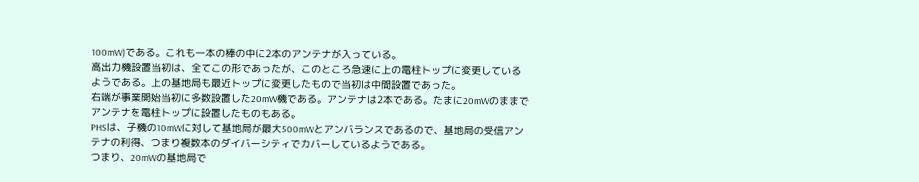100mW)である。これも一本の棒の中に2本のアンテナが入っている。
高出力機設置当初は、全てこの形であったが、このところ急速に上の電柱トップに変更しているようである。上の基地局も最近トップに変更したもので当初は中間設置であった。
右端が事業開始当初に多数設置した20mW機である。アンテナは2本である。たまに20mWのままでアンテナを電柱トップに設置したものもある。
PHSは、子機の10mWに対して基地局が最大500mWとアンバランスであるので、基地局の受信アンテナの利得、つまり複数本のダイバーシティでカバーしているようである。
つまり、20mWの基地局で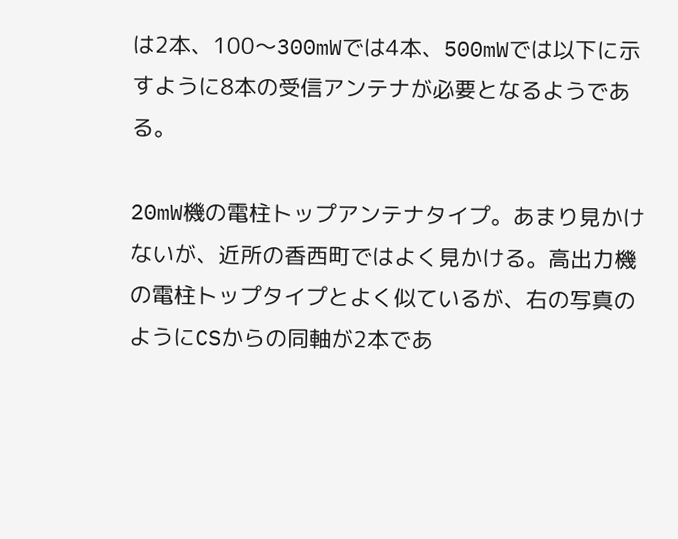は2本、100〜300mWでは4本、500mWでは以下に示すように8本の受信アンテナが必要となるようである。

20mW機の電柱トップアンテナタイプ。あまり見かけないが、近所の香西町ではよく見かける。高出力機の電柱トップタイプとよく似ているが、右の写真のようにCSからの同軸が2本であ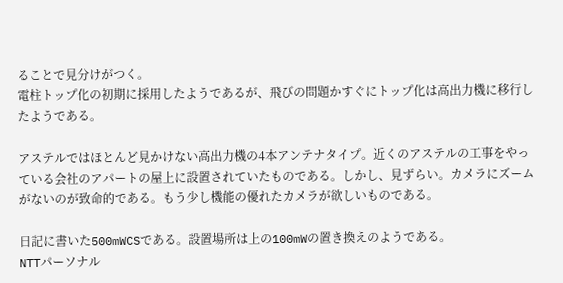ることで見分けがつく。
電柱トップ化の初期に採用したようであるが、飛びの問題かすぐにトップ化は高出力機に移行したようである。

アステルではほとんど見かけない高出力機の4本アンテナタイプ。近くのアステルの工事をやっている会社のアパートの屋上に設置されていたものである。しかし、見ずらい。カメラにズームがないのが致命的である。もう少し機能の優れたカメラが欲しいものである。

日記に書いた500mWCSである。設置場所は上の100mWの置き換えのようである。
NTTパーソナル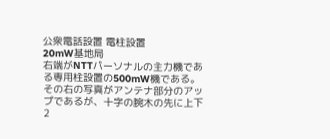公衆電話設置 電柱設置
20mW基地局
右端がNTTパーソナルの主力機である専用柱設置の500mW機である。その右の写真がアンテナ部分のアップであるが、十字の腕木の先に上下2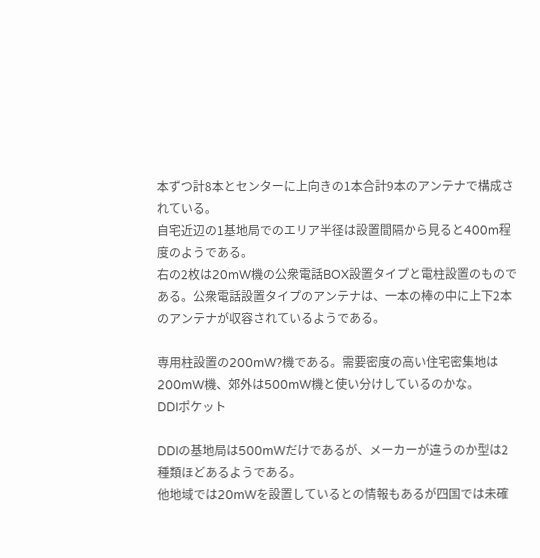本ずつ計8本とセンターに上向きの1本合計9本のアンテナで構成されている。
自宅近辺の1基地局でのエリア半径は設置間隔から見ると400m程度のようである。
右の2枚は20mW機の公衆電話BOX設置タイプと電柱設置のものである。公衆電話設置タイプのアンテナは、一本の棒の中に上下2本のアンテナが収容されているようである。

専用柱設置の200mW?機である。需要密度の高い住宅密集地は200mW機、郊外は500mW機と使い分けしているのかな。
DDIポケット

DDIの基地局は500mWだけであるが、メーカーが違うのか型は2種類ほどあるようである。
他地域では20mWを設置しているとの情報もあるが四国では未確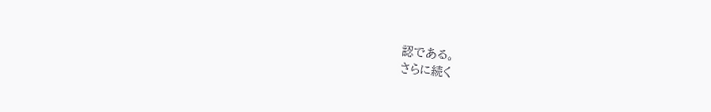認である。
さらに続く